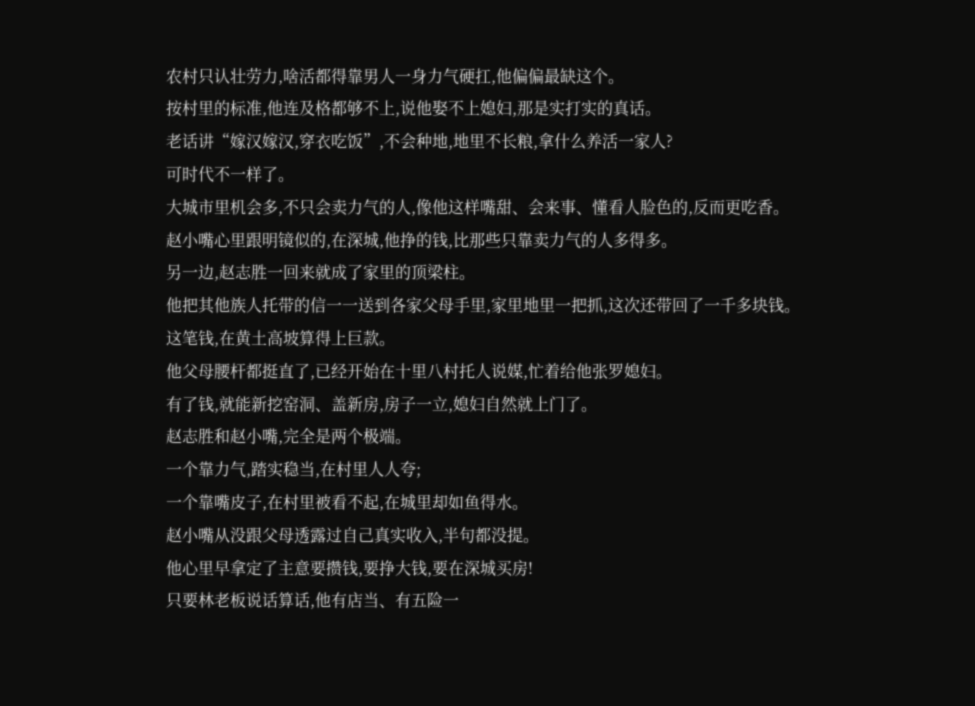农村只认壮劳力,啥活都得靠男人一身力气硬扛,他偏偏最缺这个。
按村里的标准,他连及格都够不上,说他娶不上媳妇,那是实打实的真话。
老话讲“嫁汉嫁汉,穿衣吃饭”,不会种地,地里不长粮,拿什么养活一家人?
可时代不一样了。
大城市里机会多,不只会卖力气的人,像他这样嘴甜、会来事、懂看人脸色的,反而更吃香。
赵小嘴心里跟明镜似的,在深城,他挣的钱,比那些只靠卖力气的人多得多。
另一边,赵志胜一回来就成了家里的顶梁柱。
他把其他族人托带的信一一送到各家父母手里,家里地里一把抓,这次还带回了一千多块钱。
这笔钱,在黄土高坡算得上巨款。
他父母腰杆都挺直了,已经开始在十里八村托人说媒,忙着给他张罗媳妇。
有了钱,就能新挖窑洞、盖新房,房子一立,媳妇自然就上门了。
赵志胜和赵小嘴,完全是两个极端。
一个靠力气,踏实稳当,在村里人人夸;
一个靠嘴皮子,在村里被看不起,在城里却如鱼得水。
赵小嘴从没跟父母透露过自己真实收入,半句都没提。
他心里早拿定了主意要攒钱,要挣大钱,要在深城买房!
只要林老板说话算话,他有店当、有五险一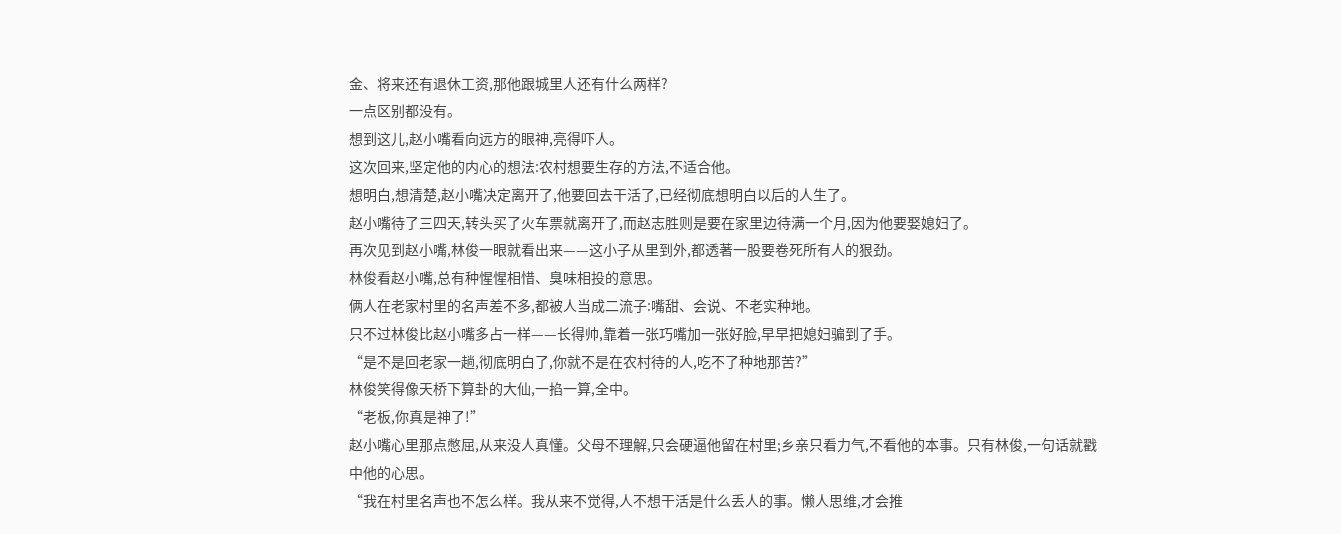金、将来还有退休工资,那他跟城里人还有什么两样?
一点区别都没有。
想到这儿,赵小嘴看向远方的眼神,亮得吓人。
这次回来,坚定他的内心的想法:农村想要生存的方法,不适合他。
想明白,想清楚,赵小嘴决定离开了,他要回去干活了,已经彻底想明白以后的人生了。
赵小嘴待了三四天,转头买了火车票就离开了,而赵志胜则是要在家里边待满一个月,因为他要娶媳妇了。
再次见到赵小嘴,林俊一眼就看出来——这小子从里到外,都透著一股要卷死所有人的狠劲。
林俊看赵小嘴,总有种惺惺相惜、臭味相投的意思。
俩人在老家村里的名声差不多,都被人当成二流子:嘴甜、会说、不老实种地。
只不过林俊比赵小嘴多占一样——长得帅,靠着一张巧嘴加一张好脸,早早把媳妇骗到了手。
“是不是回老家一趟,彻底明白了,你就不是在农村待的人,吃不了种地那苦?”
林俊笑得像天桥下算卦的大仙,一掐一算,全中。
“老板,你真是神了!”
赵小嘴心里那点憋屈,从来没人真懂。父母不理解,只会硬逼他留在村里;乡亲只看力气,不看他的本事。只有林俊,一句话就戳中他的心思。
“我在村里名声也不怎么样。我从来不觉得,人不想干活是什么丢人的事。懒人思维,才会推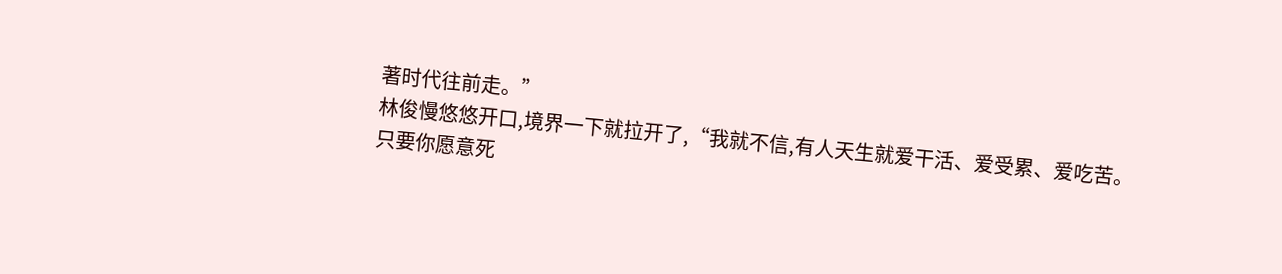著时代往前走。”
林俊慢悠悠开口,境界一下就拉开了,“我就不信,有人天生就爱干活、爱受累、爱吃苦。
只要你愿意死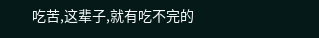吃苦,这辈子,就有吃不完的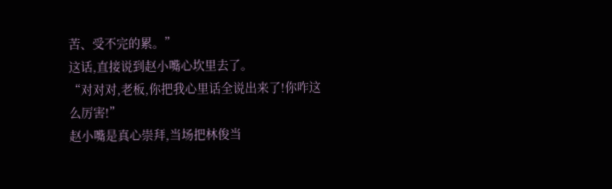苦、受不完的累。”
这话,直接说到赵小嘴心坎里去了。
“对对对,老板,你把我心里话全说出来了!你咋这么厉害!”
赵小嘴是真心崇拜,当场把林俊当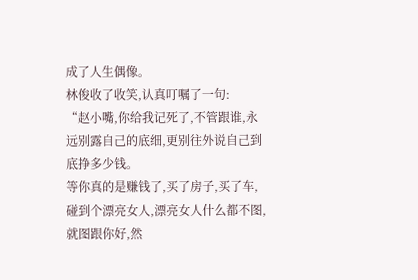成了人生偶像。
林俊收了收笑,认真叮嘱了一句:
“赵小嘴,你给我记死了,不管跟谁,永远别露自己的底细,更别往外说自己到底挣多少钱。
等你真的是赚钱了,买了房子,买了车,碰到个漂亮女人,漂亮女人什么都不图,就图跟你好,然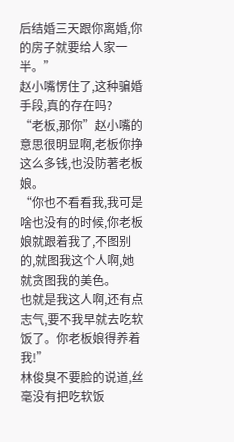后结婚三天跟你离婚,你的房子就要给人家一半。”
赵小嘴愣住了,这种骗婚手段,真的存在吗?
“老板,那你”赵小嘴的意思很明显啊,老板你挣这么多钱,也没防著老板娘。
“你也不看看我,我可是啥也没有的时候,你老板娘就跟着我了,不图别的,就图我这个人啊,她就贪图我的美色。
也就是我这人啊,还有点志气,要不我早就去吃软饭了。你老板娘得养着我!”
林俊臭不要脸的说道,丝毫没有把吃软饭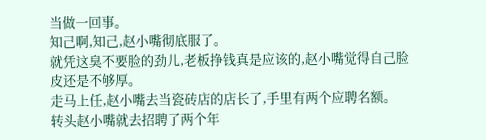当做一回事。
知己啊,知己,赵小嘴彻底服了。
就凭这臭不要脸的劲儿,老板挣钱真是应该的,赵小嘴觉得自己脸皮还是不够厚。
走马上任,赵小嘴去当瓷砖店的店长了,手里有两个应聘名额。
转头赵小嘴就去招聘了两个年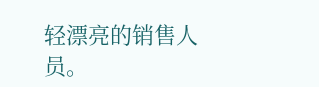轻漂亮的销售人员。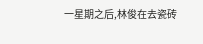一星期之后,林俊在去瓷砖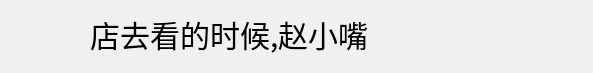店去看的时候,赵小嘴